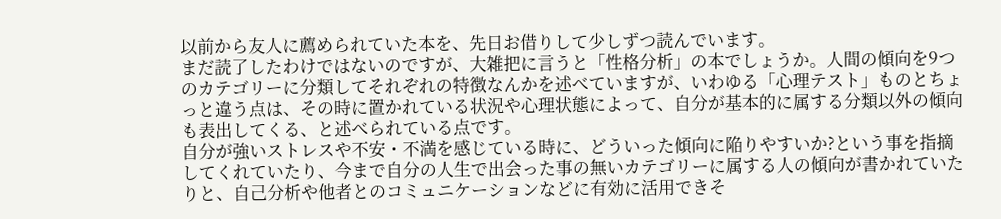以前から友人に薦められていた本を、先日お借りして少しずつ読んでいます。
まだ読了したわけではないのですが、大雑把に言うと「性格分析」の本でしょうか。人間の傾向を9つのカテゴリーに分類してそれぞれの特徴なんかを述べていますが、いわゆる「心理テスト」ものとちょっと違う点は、その時に置かれている状況や心理状態によって、自分が基本的に属する分類以外の傾向も表出してくる、と述べられている点です。
自分が強いストレスや不安・不満を感じている時に、どういった傾向に陥りやすいか?という事を指摘してくれていたり、今まで自分の人生で出会った事の無いカテゴリーに属する人の傾向が書かれていたりと、自己分析や他者とのコミュニケーションなどに有効に活用できそ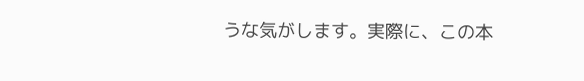うな気がします。実際に、この本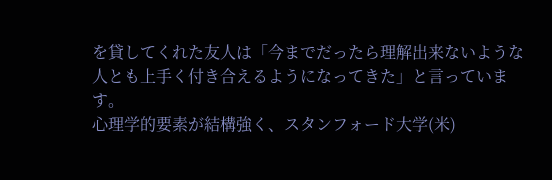を貸してくれた友人は「今までだったら理解出来ないような人とも上手く付き合えるようになってきた」と言っています。
心理学的要素が結構強く、スタンフォード大学(米)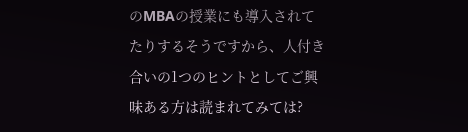のMBAの授業にも導入されてたりするそうですから、人付き合いの1つのヒントとしてご興味ある方は読まれてみては?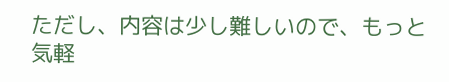ただし、内容は少し難しいので、もっと気軽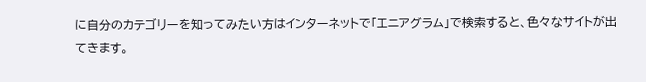に自分のカテゴリーを知ってみたい方はインターネットで「エニアグラム」で検索すると、色々なサイトが出てきます。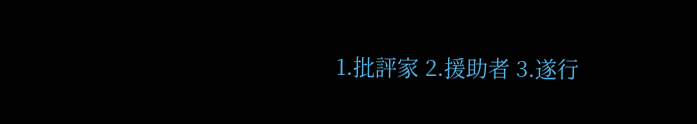1.批評家 2.援助者 3.遂行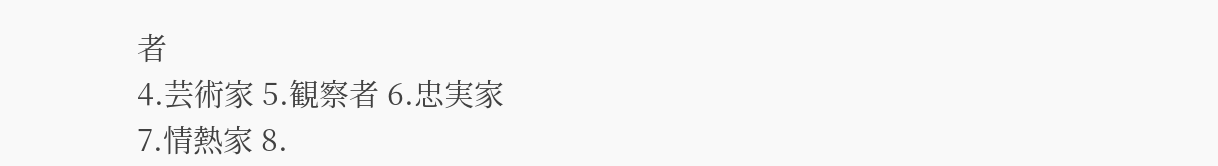者
4.芸術家 5.観察者 6.忠実家
7.情熱家 8.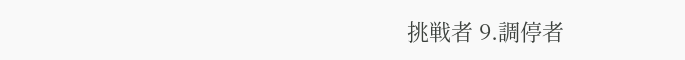挑戦者 9.調停者